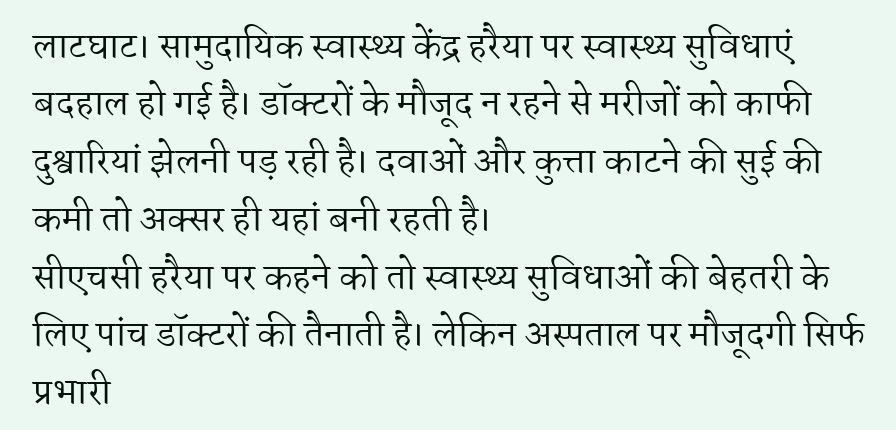लाटघाट। सामुदायिक स्वास्थ्य केंद्र हरैया पर स्वास्थ्य सुविधाएं बदहाल हो गई है। डॉक्टरों के मौजूद न रहने से मरीजों को काफी दुश्वारियां झेलनी पड़ रही है। दवाओं और कुत्ता काटने की सुई की कमी तो अक्सर ही यहां बनी रहती है।
सीएचसी हरैया पर कहने को तो स्वास्थ्य सुविधाओं की बेहतरी के लिए पांच डॉक्टरों की तैनाती है। लेकिन अस्पताल पर मौजूदगी सिर्फ प्रभारी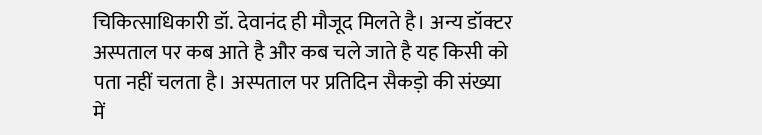चिकित्साधिकारी डॉ. देवानंद ही मौजूद मिलते है। अन्य डॉक्टर अस्पताल पर कब आते है और कब चले जाते है यह किसी को पता नहीं चलता है। अस्पताल पर प्रतिदिन सैकड़ो की संख्या में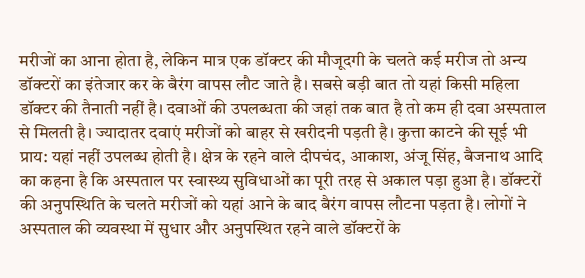मरीजों का आना होता है, लेकिन मात्र एक डॉक्टर की मौजूदगी के चलते कई मरीज तो अन्य डॉक्टरों का इंतेजार कर के बैरंग वापस लौट जाते है। सबसे बड़ी बात तो यहां किसी महिला डॉक्टर की तैनाती नहीं है। दवाओं की उपलब्धता की जहां तक बात है तो कम ही दवा अस्पताल से मिलती है। ज्यादातर दवाएं मरीजों को बाहर से खरीदनी पड़ती है। कुत्ता काटने की सूई भी प्राय: यहां नहीं उपलब्ध होती है। क्षेत्र के रहने वाले दीपचंद, आकाश, अंजू सिंह, बैजनाथ आदि का कहना है कि अस्पताल पर स्वास्थ्य सुविधाओं का पूरी तरह से अकाल पड़ा हुआ है। डॉक्टरों की अनुपस्थिति के चलते मरीजों को यहां आने के बाद बैरंग वापस लौटना पड़ता है। लोगों ने अस्पताल की व्यवस्था में सुधार और अनुपस्थित रहने वाले डॉक्टरों के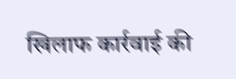खिलाफ कार्रवाई की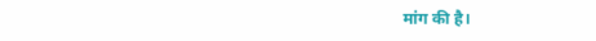मांग की है।